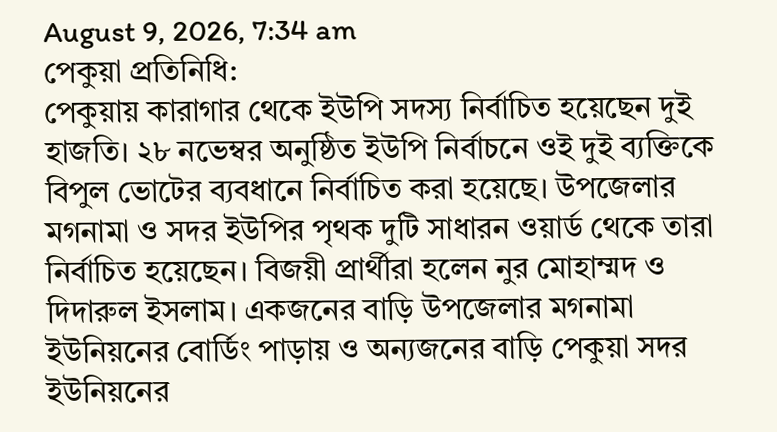August 9, 2026, 7:34 am
পেকুয়া প্রতিনিধি:
পেকুয়ায় কারাগার থেকে ইউপি সদস্য নির্বাচিত হয়েছেন দুই হাজতি। ২৮ নভেম্বর অনুষ্ঠিত ইউপি নির্বাচনে ওই দুই ব্যক্তিকে বিপুল ভোটের ব্যবধানে নির্বাচিত করা হয়েছে। উপজেলার মগনামা ও সদর ইউপির পৃথক দুটি সাধারন ওয়ার্ড থেকে তারা নির্বাচিত হয়েছেন। বিজয়ী প্রার্থীরা হলেন নুর মোহাম্মদ ও দিদারুল ইসলাম। একজনের বাড়ি উপজেলার মগনামা ইউনিয়নের বোর্ডিং পাড়ায় ও অন্যজনের বাড়ি পেকুয়া সদর ইউনিয়নের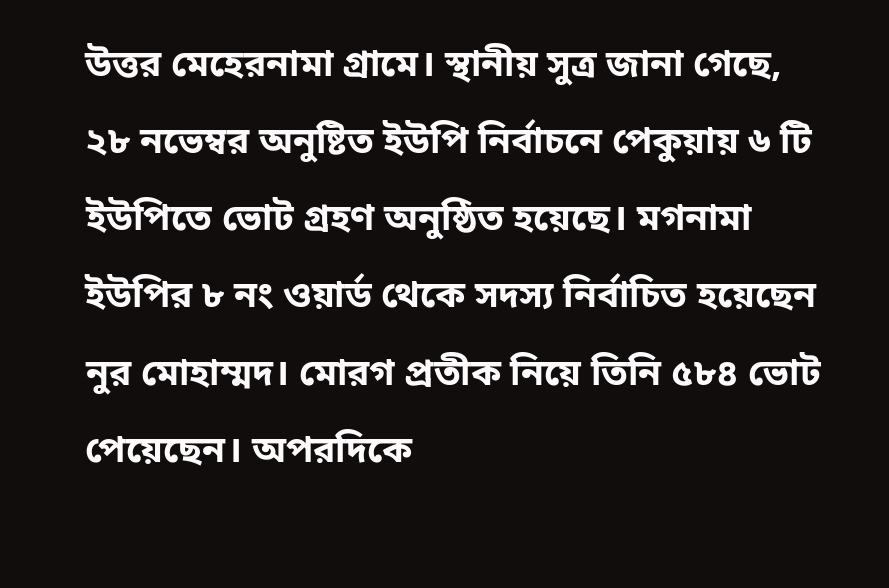উত্তর মেহেরনামা গ্রামে। স্থানীয় সুত্র জানা গেছে, ২৮ নভেম্বর অনুষ্টিত ইউপি নির্বাচনে পেকুয়ায় ৬ টি ইউপিতে ভোট গ্রহণ অনুষ্ঠিত হয়েছে। মগনামা ইউপির ৮ নং ওয়ার্ড থেকে সদস্য নির্বাচিত হয়েছেন নুর মোহাম্মদ। মোরগ প্রতীক নিয়ে তিনি ৫৮৪ ভোট পেয়েছেন। অপরদিকে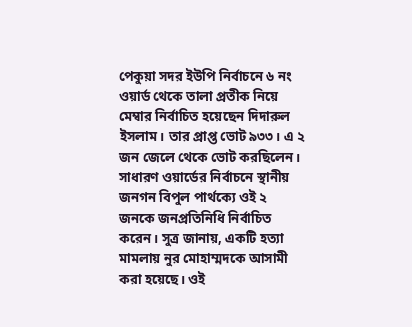পেকুয়া সদর ইউপি নির্বাচনে ৬ নং ওয়ার্ড থেকে তালা প্রতীক নিয়ে মেম্বার নির্বাচিত হয়েছেন দিদারুল ইসলাম। তার প্রাপ্ত ভোট ৯৩৩। এ ২ জন জেলে থেকে ভোট করছিলেন। সাধারণ ওয়ার্ডের নির্বাচনে স্থানীয় জনগন বিপুল পার্থক্যে ওই ২ জনকে জনপ্রতিনিধি নির্বাচিত করেন। সুত্র জানায়, একটি হত্যা মামলায় নুর মোহাম্মদকে আসামী করা হয়েছে। ওই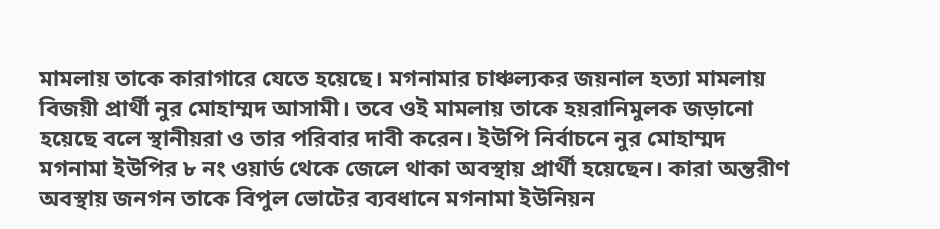মামলায় তাকে কারাগারে যেতে হয়েছে। মগনামার চাঞ্চল্যকর জয়নাল হত্যা মামলায় বিজয়ী প্রার্থী নুর মোহাম্মদ আসামী। তবে ওই মামলায় তাকে হয়রানিমুলক জড়ানো হয়েছে বলে স্থানীয়রা ও তার পরিবার দাবী করেন। ইউপি নির্বাচনে নুর মোহাম্মদ মগনামা ইউপির ৮ নং ওয়ার্ড থেকে জেলে থাকা অবস্থায় প্রার্থী হয়েছেন। কারা অন্তরীণ অবস্থায় জনগন তাকে বিপুল ভোটের ব্যবধানে মগনামা ইউনিয়ন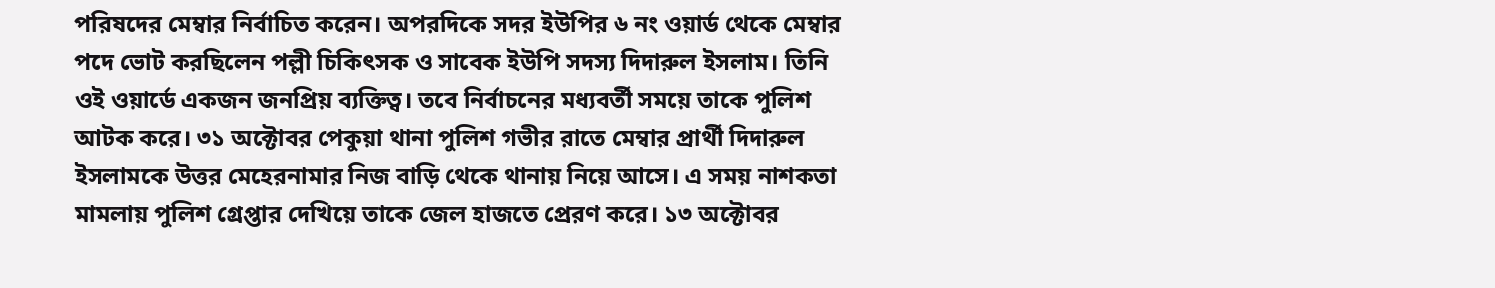পরিষদের মেম্বার নির্বাচিত করেন। অপরদিকে সদর ইউপির ৬ নং ওয়ার্ড থেকে মেম্বার পদে ভোট করছিলেন পল্লী চিকিৎসক ও সাবেক ইউপি সদস্য দিদারুল ইসলাম। তিনি ওই ওয়ার্ডে একজন জনপ্রিয় ব্যক্তিত্ব। তবে নির্বাচনের মধ্যবর্তী সময়ে তাকে পুলিশ আটক করে। ৩১ অক্টোবর পেকুয়া থানা পুলিশ গভীর রাতে মেম্বার প্রার্থী দিদারুল ইসলামকে উত্তর মেহেরনামার নিজ বাড়ি থেকে থানায় নিয়ে আসে। এ সময় নাশকতা মামলায় পুলিশ গ্রেপ্তার দেখিয়ে তাকে জেল হাজতে প্রেরণ করে। ১৩ অক্টোবর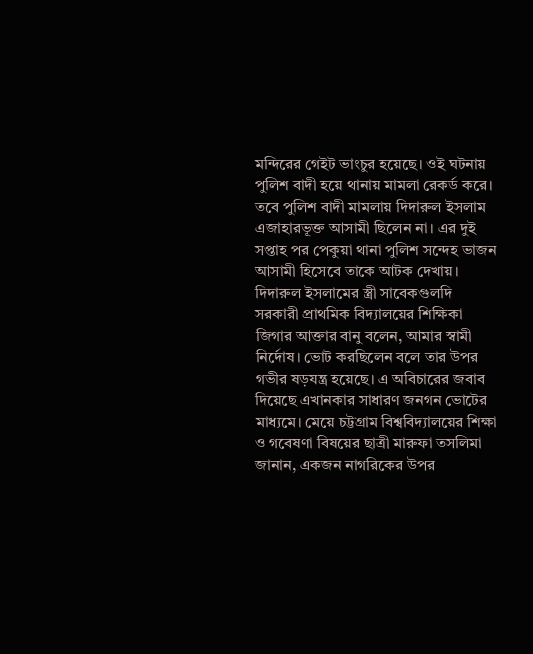মন্দিরের গেইট ভাংচুর হয়েছে। ওই ঘটনায় পুলিশ বাদী হয়ে থানায় মামলা রেকর্ড করে। তবে পুলিশ বাদী মামলায় দিদারুল ইসলাম এজাহারভূক্ত আসামী ছিলেন না। এর দুই সপ্তাহ পর পেকুয়া থানা পুলিশ সন্দেহ ভাজন আসামী হিসেবে তাকে আটক দেখায়। দিদারুল ইসলামের স্ত্রী সাবেকগুলদি সরকারী প্রাথমিক বিদ্যালয়ের শিক্ষিকা জিগার আক্তার বানু বলেন, আমার স্বামী নির্দোষ। ভোট করছিলেন বলে তার উপর গভীর ষড়যন্ত্র হয়েছে। এ অবিচারের জবাব দিয়েছে এখানকার সাধারণ জনগন ভোটের মাধ্যমে। মেয়ে চট্টগ্রাম বিশ্ববিদ্যালয়ের শিক্ষা ও গবেষণা বিষয়ের ছাত্রী মারুফা তসলিমা জানান, একজন নাগরিকের উপর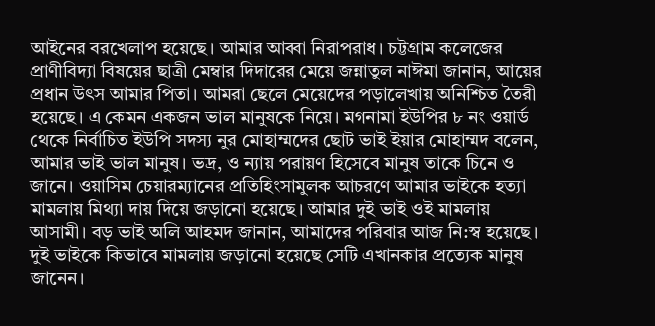আইনের বরখেলাপ হয়েছে। আমার আব্বা নিরাপরাধ। চট্টগ্রাম কলেজের প্রাণীবিদ্যা বিষয়ের ছাত্রী মেম্বার দিদারের মেয়ে জন্নাতুল নাঈমা জানান, আয়ের প্রধান উৎস আমার পিতা। আমরা ছেলে মেয়েদের পড়ালেখায় অনিশ্চিত তৈরী হয়েছে। এ কেমন একজন ভাল মানুষকে নিয়ে। মগনামা ইউপির ৮ নং ওয়ার্ড থেকে নির্বাচিত ইউপি সদস্য নুর মোহাম্মদের ছোট ভাই ইয়ার মোহাম্মদ বলেন, আমার ভাই ভাল মানুষ। ভদ্র, ও ন্যায় পরায়ণ হিসেবে মানুষ তাকে চিনে ও জানে। ওয়াসিম চেয়ারম্যানের প্রতিহিংসামুলক আচরণে আমার ভাইকে হত্যা মামলায় মিথ্যা দায় দিয়ে জড়ানো হয়েছে। আমার দুই ভাই ওই মামলায় আসামী। বড় ভাই অলি আহমদ জানান, আমাদের পরিবার আজ নি:স্ব হয়েছে। দুই ভাইকে কিভাবে মামলায় জড়ানো হয়েছে সেটি এখানকার প্রত্যেক মানুষ জানেন।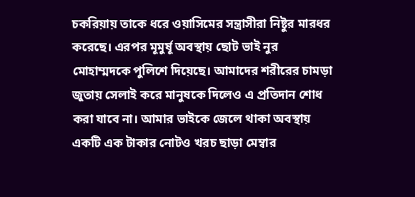চকরিয়ায় তাকে ধরে ওয়াসিমের সন্ত্রাসীরা নিষ্টুর মারধর করেছে। এরপর মূমুর্ষূ অবস্থায় ছোট ভাই নুর মোহাম্মদকে পুলিশে দিয়েছে। আমাদের শরীরের চামড়া জুতায় সেলাই করে মানুষকে দিলেও এ প্রতিদান শোধ করা যাবে না। আমার ভাইকে জেলে থাকা অবস্থায় একটি এক টাকার নোটও খরচ ছাড়া মেম্বার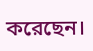করেছেন।